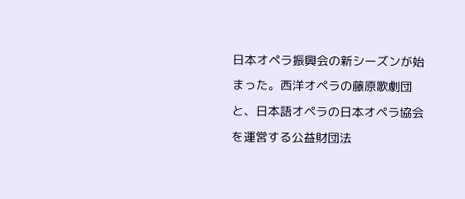日本オペラ振興会の新シーズンが始まった。西洋オペラの藤原歌劇団と、日本語オペラの日本オペラ協会を運営する公益財団法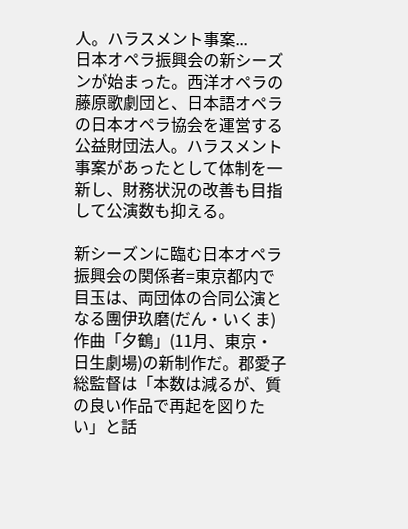人。ハラスメント事案...
日本オペラ振興会の新シーズンが始まった。西洋オペラの藤原歌劇団と、日本語オペラの日本オペラ協会を運営する公益財団法人。ハラスメント事案があったとして体制を一新し、財務状況の改善も目指して公演数も抑える。

新シーズンに臨む日本オペラ振興会の関係者=東京都内で
目玉は、両団体の合同公演となる團伊玖磨(だん・いくま)作曲「夕鶴」(11月、東京・日生劇場)の新制作だ。郡愛子総監督は「本数は減るが、質の良い作品で再起を図りたい」と話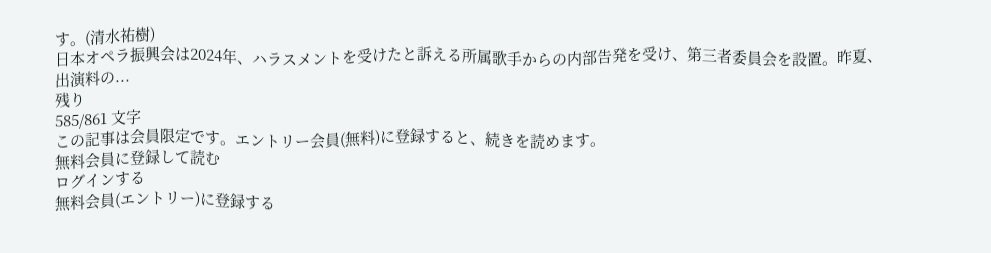す。(清水祐樹)
日本オペラ振興会は2024年、ハラスメントを受けたと訴える所属歌手からの内部告発を受け、第三者委員会を設置。昨夏、出演料の...
残り
585/861 文字
この記事は会員限定です。エントリー会員(無料)に登録すると、続きを読めます。
無料会員に登録して読む
ログインする
無料会員(エントリー)に登録する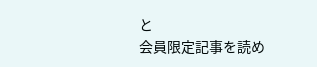と
会員限定記事を読め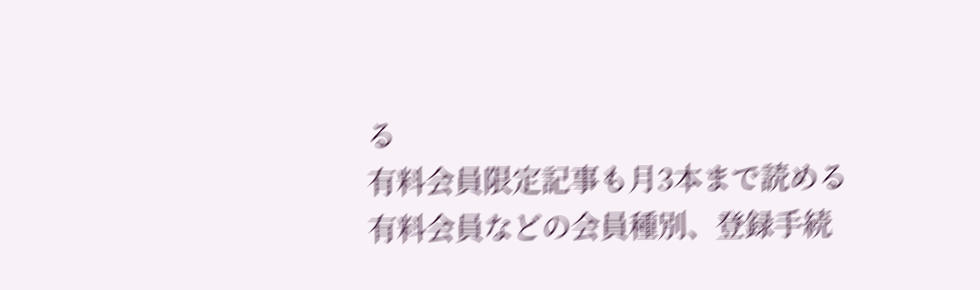る
有料会員限定記事も月3本まで読める
有料会員などの会員種別、登録手続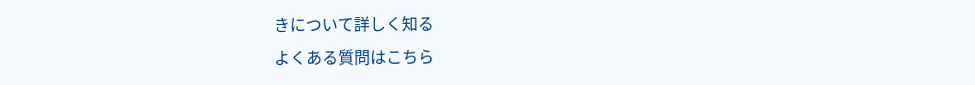きについて詳しく知る
よくある質問はこちら